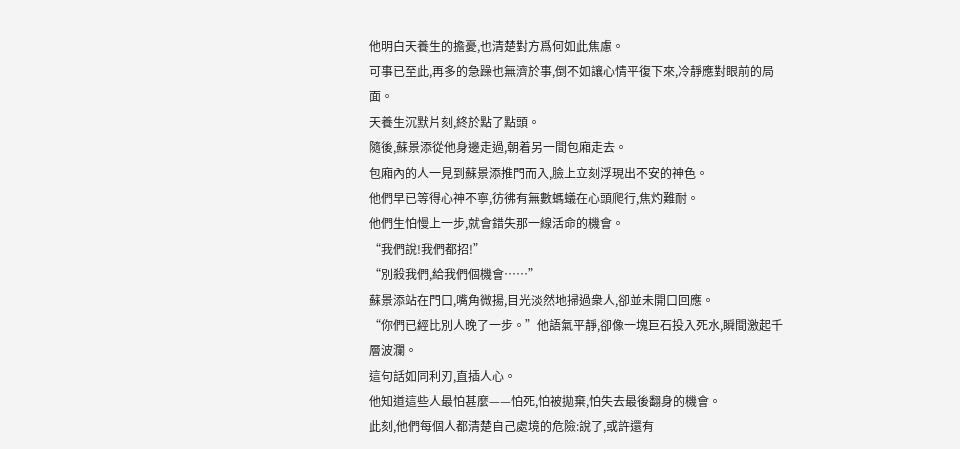他明白天養生的擔憂,也清楚對方爲何如此焦慮。
可事已至此,再多的急躁也無濟於事,倒不如讓心情平復下來,冷靜應對眼前的局面。
天養生沉默片刻,終於點了點頭。
隨後,蘇景添從他身邊走過,朝着另一間包廂走去。
包廂內的人一見到蘇景添推門而入,臉上立刻浮現出不安的神色。
他們早已等得心神不寧,彷彿有無數螞蟻在心頭爬行,焦灼難耐。
他們生怕慢上一步,就會錯失那一線活命的機會。
“我們說!我們都招!”
“別殺我們,給我們個機會……”
蘇景添站在門口,嘴角微揚,目光淡然地掃過衆人,卻並未開口回應。
“你們已經比別人晚了一步。”他語氣平靜,卻像一塊巨石投入死水,瞬間激起千層波瀾。
這句話如同利刃,直插人心。
他知道這些人最怕甚麼——怕死,怕被拋棄,怕失去最後翻身的機會。
此刻,他們每個人都清楚自己處境的危險:說了,或許還有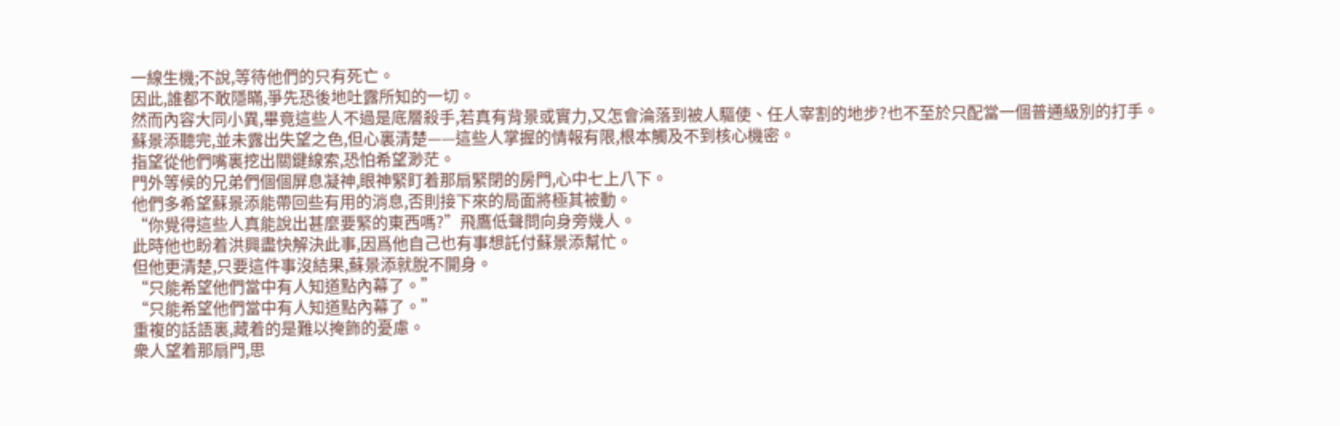一線生機;不說,等待他們的只有死亡。
因此,誰都不敢隱瞞,爭先恐後地吐露所知的一切。
然而內容大同小異,畢竟這些人不過是底層殺手,若真有背景或實力,又怎會淪落到被人驅使、任人宰割的地步?也不至於只配當一個普通級別的打手。
蘇景添聽完,並未露出失望之色,但心裏清楚——這些人掌握的情報有限,根本觸及不到核心機密。
指望從他們嘴裏挖出關鍵線索,恐怕希望渺茫。
門外等候的兄弟們個個屏息凝神,眼神緊盯着那扇緊閉的房門,心中七上八下。
他們多希望蘇景添能帶回些有用的消息,否則接下來的局面將極其被動。
“你覺得這些人真能說出甚麼要緊的東西嗎?”飛鷹低聲問向身旁幾人。
此時他也盼着洪興盡快解決此事,因爲他自己也有事想託付蘇景添幫忙。
但他更清楚,只要這件事沒結果,蘇景添就脫不開身。
“只能希望他們當中有人知道點內幕了。”
“只能希望他們當中有人知道點內幕了。”
重複的話語裏,藏着的是難以掩飾的憂慮。
衆人望着那扇門,思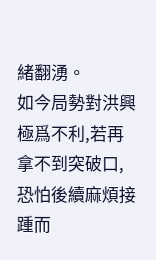緒翻湧。
如今局勢對洪興極爲不利,若再拿不到突破口,恐怕後續麻煩接踵而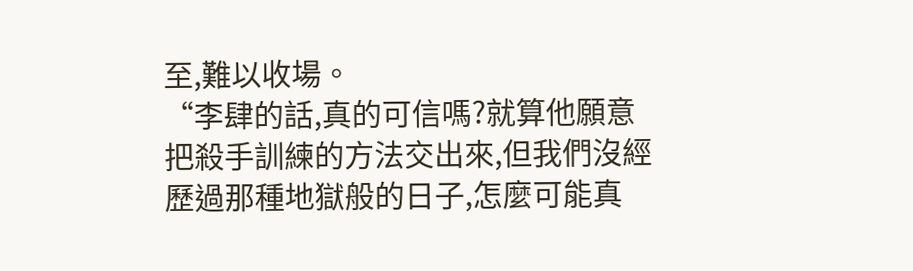至,難以收場。
“李肆的話,真的可信嗎?就算他願意把殺手訓練的方法交出來,但我們沒經歷過那種地獄般的日子,怎麼可能真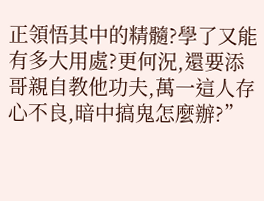正領悟其中的精髓?學了又能有多大用處?更何況,還要添哥親自教他功夫,萬一這人存心不良,暗中搞鬼怎麼辦?”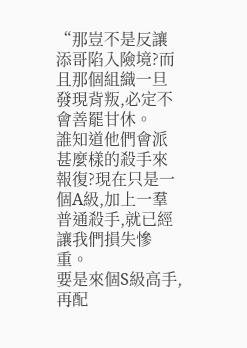“那豈不是反讓添哥陷入險境?而且那個組織一旦發現背叛,必定不會善罷甘休。
誰知道他們會派甚麼樣的殺手來報復?現在只是一個A級,加上一羣普通殺手,就已經讓我們損失慘重。
要是來個S級高手,再配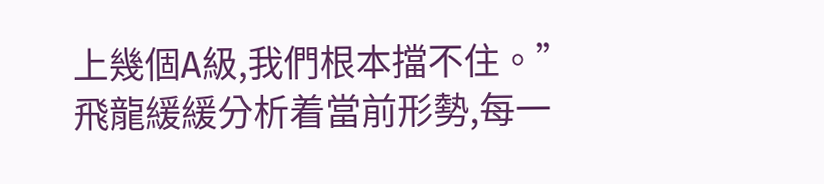上幾個A級,我們根本擋不住。”
飛龍緩緩分析着當前形勢,每一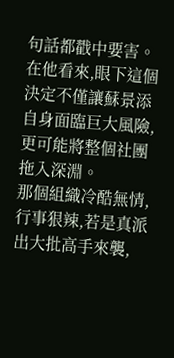句話都戳中要害。
在他看來,眼下這個決定不僅讓蘇景添自身面臨巨大風險,更可能將整個社團拖入深淵。
那個組織冷酷無情,行事狠辣,若是真派出大批高手來襲,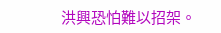洪興恐怕難以招架。